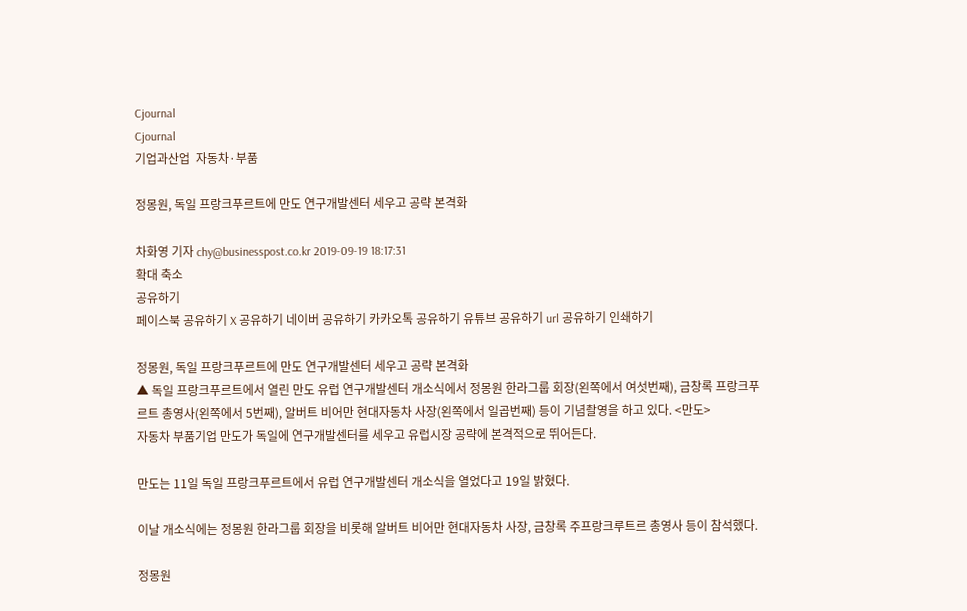Cjournal
Cjournal
기업과산업  자동차·부품

정몽원, 독일 프랑크푸르트에 만도 연구개발센터 세우고 공략 본격화

차화영 기자 chy@businesspost.co.kr 2019-09-19 18:17:31
확대 축소
공유하기
페이스북 공유하기 X 공유하기 네이버 공유하기 카카오톡 공유하기 유튜브 공유하기 url 공유하기 인쇄하기

정몽원, 독일 프랑크푸르트에 만도 연구개발센터 세우고 공략 본격화
▲ 독일 프랑크푸르트에서 열린 만도 유럽 연구개발센터 개소식에서 정몽원 한라그룹 회장(왼쪽에서 여섯번째), 금창록 프랑크푸르트 총영사(왼쪽에서 5번째), 알버트 비어만 현대자동차 사장(왼쪽에서 일곱번째) 등이 기념촬영을 하고 있다. <만도>
자동차 부품기업 만도가 독일에 연구개발센터를 세우고 유럽시장 공략에 본격적으로 뛰어든다.

만도는 11일 독일 프랑크푸르트에서 유럽 연구개발센터 개소식을 열었다고 19일 밝혔다.

이날 개소식에는 정몽원 한라그룹 회장을 비롯해 알버트 비어만 현대자동차 사장, 금창록 주프랑크루트르 총영사 등이 참석했다.

정몽원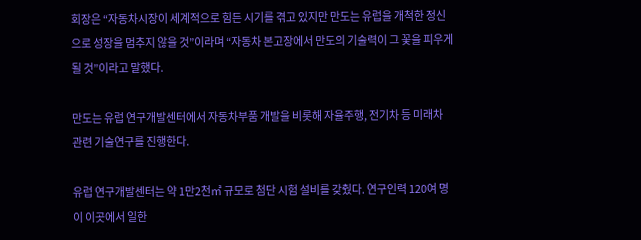회장은 “자동차시장이 세계적으로 힘든 시기를 겪고 있지만 만도는 유럽을 개척한 정신으로 성장을 멈추지 않을 것”이라며 “자동차 본고장에서 만도의 기술력이 그 꽃을 피우게 될 것”이라고 말했다.

만도는 유럽 연구개발센터에서 자동차부품 개발을 비롯해 자율주행, 전기차 등 미래차 관련 기술연구를 진행한다.

유럽 연구개발센터는 약 1만2천㎡ 규모로 첨단 시험 설비를 갖췄다. 연구인력 120여 명이 이곳에서 일한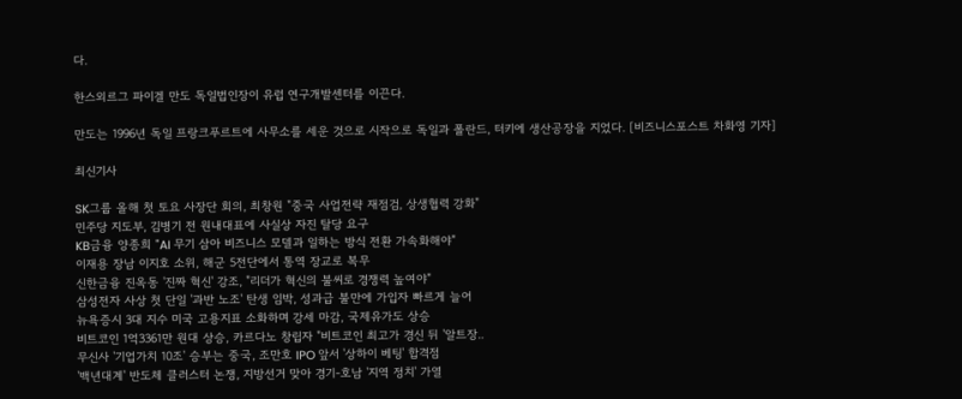다.

한스외르그 파이겔 만도 독일법인장이 유럽 연구개발센터를 이끈다.

만도는 1996년 독일 프랑크푸르트에 사무소를 세운 것으로 시작으로 독일과 폴란드, 터키에 생산공장을 지었다. [비즈니스포스트 차화영 기자]

최신기사

SK그룹 올해 첫 토요 사장단 회의, 최창원 "중국 사업전략 재점검, 상생협력 강화"
민주당 지도부, 김병기 전 원내대표에 사실상 자진 탈당 요구
KB금융 양종희 "AI 무기 삼아 비즈니스 모델과 일하는 방식 전환 가속화해야"
이재용 장남 이지호 소위, 해군 5전단에서 통역 장교로 복무
신한금융 진옥동 '진짜 혁신' 강조, "리더가 혁신의 불씨로 경쟁력 높여야"
삼성전자 사상 첫 단일 '과반 노조' 탄생 임박, 성과급 불만에 가입자 빠르게 늘어
뉴욕증시 3대 지수 미국 고용지표 소화하며 강세 마감, 국제유가도 상승
비트코인 1억3361만 원대 상승, 카르다노 창립자 "비트코인 최고가 경신 뒤 '알트장..
무신사 '기업가치 10조' 승부는 중국, 조만호 IPO 앞서 '상하이 베팅' 합격점
'백년대계' 반도체 클러스터 논쟁, 지방선거 맞아 경기-호남 '지역 정치' 가열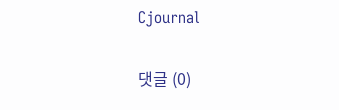Cjournal

댓글 (0)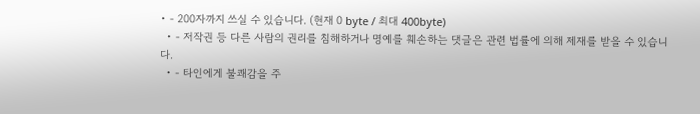• - 200자까지 쓰실 수 있습니다. (현재 0 byte / 최대 400byte)
  • - 저작권 등 다른 사람의 권리를 침해하거나 명예를 훼손하는 댓글은 관련 법률에 의해 제재를 받을 수 있습니다.
  • - 타인에게 불쾌감을 주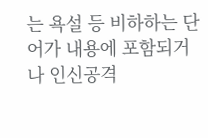는 욕설 등 비하하는 단어가 내용에 포함되거나 인신공격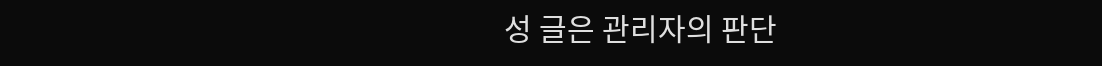성 글은 관리자의 판단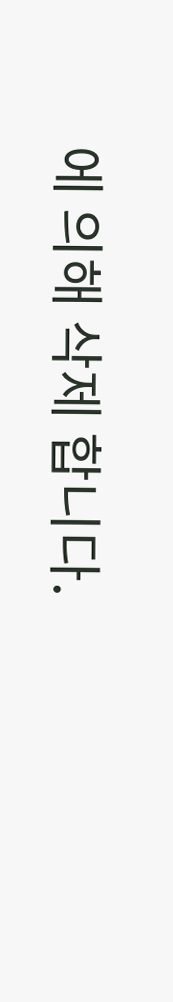에 의해 삭제 합니다.